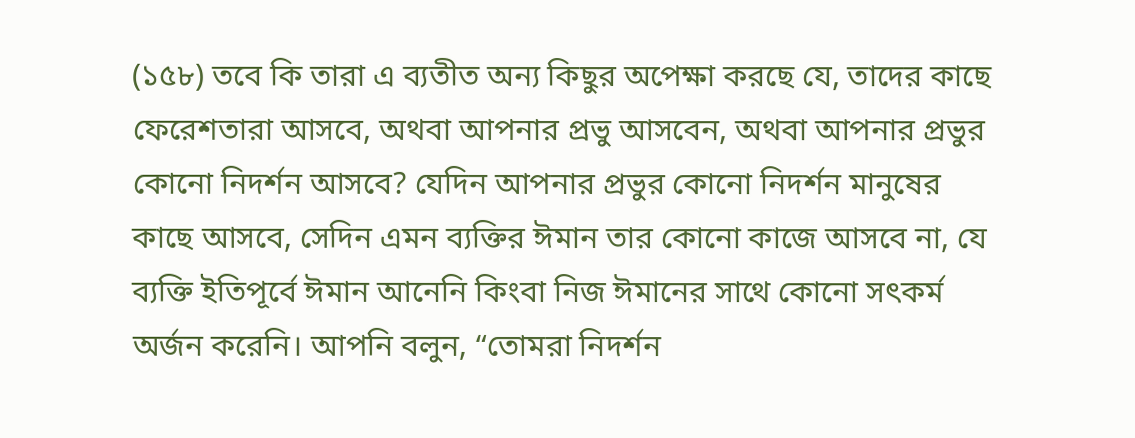(১৫৮) তবে কি তারা এ ব্যতীত অন্য কিছুর অপেক্ষা করছে যে, তাদের কাছে ফেরেশতারা আসবে, অথবা আপনার প্রভু আসবেন, অথবা আপনার প্রভুর কোনো নিদর্শন আসবে? যেদিন আপনার প্রভুর কোনো নিদর্শন মানুষের কাছে আসবে, সেদিন এমন ব্যক্তির ঈমান তার কোনো কাজে আসবে না, যে ব্যক্তি ইতিপূর্বে ঈমান আনেনি কিংবা নিজ ঈমানের সাথে কোনো সৎকর্ম অর্জন করেনি। আপনি বলুন, “তোমরা নিদর্শন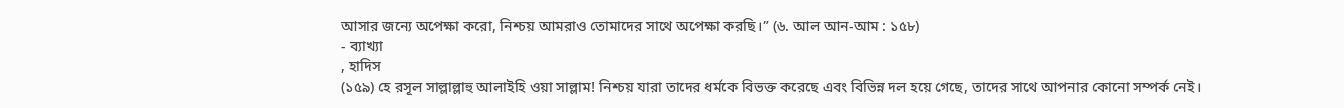আসার জন্যে অপেক্ষা করো, নিশ্চয় আমরাও তোমাদের সাথে অপেক্ষা করছি।” (৬. আল আন-আম : ১৫৮)
- ব্যাখ্যা
, হাদিস
(১৫৯) হে রসূল সাল্লাল্লাহু আলাইহি ওয়া সাল্লাম! নিশ্চয় যারা তাদের ধর্মকে বিভক্ত করেছে এবং বিভিন্ন দল হয়ে গেছে, তাদের সাথে আপনার কোনো সম্পর্ক নেই।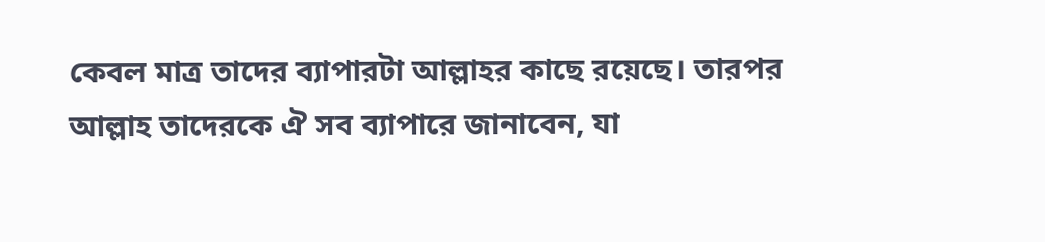কেবল মাত্র তাদের ব্যাপারটা আল্লাহর কাছে রয়েছে। তারপর আল্লাহ তাদেরকে ঐ সব ব্যাপারে জানাবেন, যা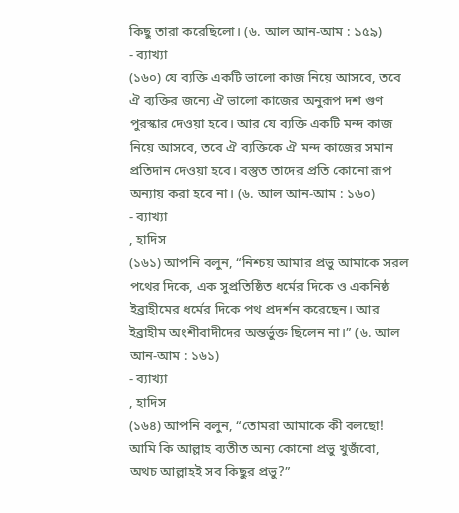কিছু তারা করেছিলো। (৬. আল আন-আম : ১৫৯)
- ব্যাখ্যা
(১৬০) যে ব্যক্তি একটি ভালো কাজ নিয়ে আসবে, তবে ঐ ব্যক্তির জন্যে ঐ ভালো কাজের অনুরূপ দশ গুণ পুরস্কার দেওয়া হবে। আর যে ব্যক্তি একটি মন্দ কাজ নিয়ে আসবে, তবে ঐ ব্যক্তিকে ঐ মন্দ কাজের সমান প্রতিদান দেওয়া হবে। বস্তুত তাদের প্রতি কোনো রূপ অন্যায় করা হবে না। (৬. আল আন-আম : ১৬০)
- ব্যাখ্যা
, হাদিস
(১৬১) আপনি বলুন, “নিশ্চয় আমার প্রভু আমাকে সরল পথের দিকে, এক সুপ্রতিষ্ঠিত ধর্মের দিকে ও একনিষ্ঠ ইব্রাহীমের ধর্মের দিকে পথ প্রদর্শন করেছেন। আর ইব্রাহীম অংশীবাদীদের অন্তর্ভুক্ত ছিলেন না।” (৬. আল আন-আম : ১৬১)
- ব্যাখ্যা
, হাদিস
(১৬৪) আপনি বলুন, “তোমরা আমাকে কী বলছো! আমি কি আল্লাহ ব্যতীত অন্য কোনো প্রভু খুজঁবো, অথচ আল্লাহই সব কিছুর প্রভু?”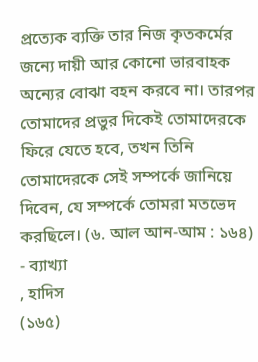প্রত্যেক ব্যক্তি তার নিজ কৃতকর্মের জন্যে দায়ী আর কোনো ভারবাহক অন্যের বোঝা বহন করবে না। তারপর তোমাদের প্রভুর দিকেই তোমাদেরকে ফিরে যেতে হবে, তখন তিনি তোমাদেরকে সেই সম্পর্কে জানিয়ে দিবেন, যে সম্পর্কে তোমরা মতভেদ করছিলে। (৬. আল আন-আম : ১৬৪)
- ব্যাখ্যা
, হাদিস
(১৬৫)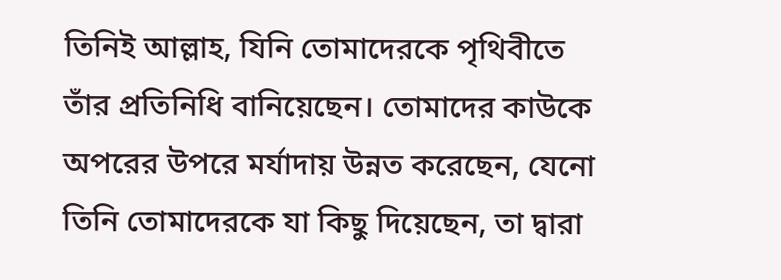তিনিই আল্লাহ, যিনি তোমাদেরকে পৃথিবীতে তাঁর প্রতিনিধি বানিয়েছেন। তোমাদের কাউকে অপরের উপরে মর্যাদায় উন্নত করেছেন, যেনো তিনি তোমাদেরকে যা কিছু দিয়েছেন, তা দ্বারা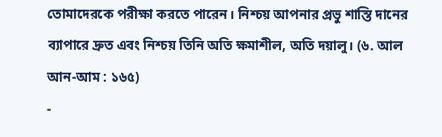তোমাদেরকে পরীক্ষা করতে পারেন। নিশ্চয় আপনার প্রভু শাস্তি দানের ব্যাপারে দ্রুত এবং নিশ্চয় তিনি অতি ক্ষমাশীল, অতি দয়ালু। (৬. আল আন-আম : ১৬৫)
-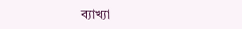ব্যাখ্যা